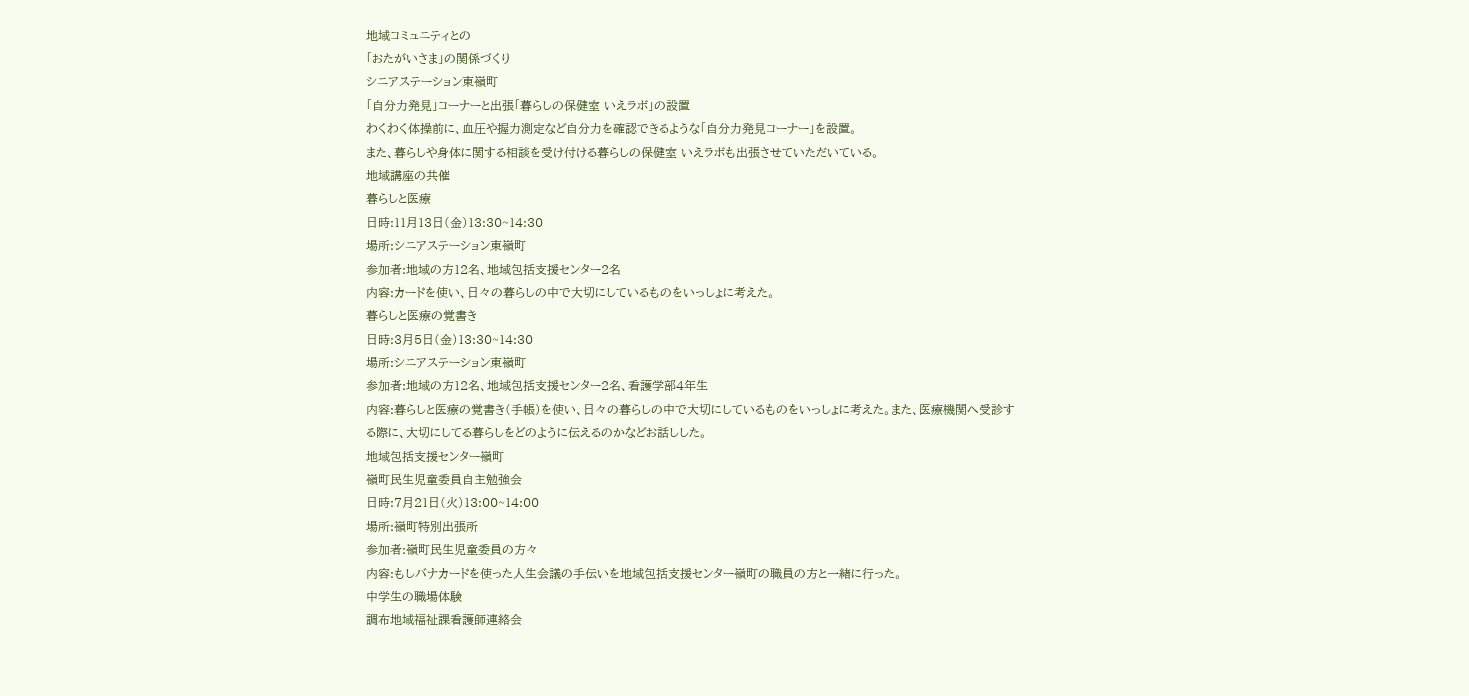地域コミュニティとの
「おたがいさま」の関係づくり
シニアステーション東嶺町
「自分力発見」コーナーと出張「暮らしの保健室 いえラボ」の設置
わくわく体操前に、血圧や握力測定など自分力を確認できるような「自分力発見コーナー」を設置。
また、暮らしや身体に関する相談を受け付ける暮らしの保健室 いえラボも出張させていただいている。
地域講座の共催
暮らしと医療
日時:11月13日(金)13:30~14:30
場所:シニアステーション東嶺町
参加者:地域の方12名、地域包括支援センター2名
内容:カードを使い、日々の暮らしの中で大切にしているものをいっしょに考えた。
暮らしと医療の覚書き
日時:3月5日(金)13:30~14:30
場所:シニアステーション東嶺町
参加者:地域の方12名、地域包括支援センター2名、看護学部4年生
内容:暮らしと医療の覚書き(手帳)を使い、日々の暮らしの中で大切にしているものをいっしょに考えた。また、医療機関へ受診する際に、大切にしてる暮らしをどのように伝えるのかなどお話しした。
地域包括支援センター嶺町
嶺町民生児童委員自主勉強会
日時:7月21日(火)13:00~14:00
場所:嶺町特別出張所
参加者:嶺町民生児童委員の方々
内容:もしバナカードを使った人生会議の手伝いを地域包括支援センター嶺町の職員の方と一緒に行った。
中学生の職場体験
調布地域福祉課看護師連絡会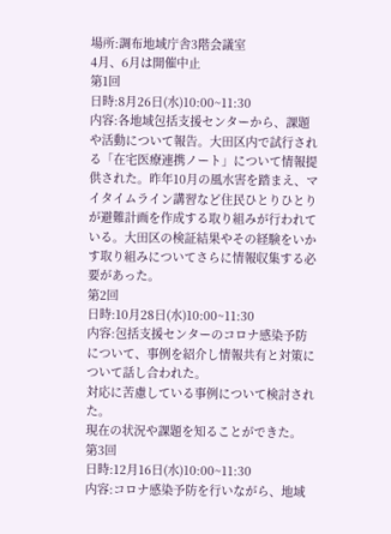場所:調布地域庁舎3階会議室
4月、6月は開催中止
第1回
日時:8月26日(水)10:00~11:30
内容:各地域包括支援センターから、課題や活動について報告。大田区内で試行される「在宅医療連携ノート」について情報提供された。昨年10月の風水害を踏まえ、マイタイムライン講習など住民ひとりひとりが避難計画を作成する取り組みが行われている。大田区の検証結果やその経験をいかす取り組みについてさらに情報収集する必要があった。
第2回
日時:10月28日(水)10:00~11:30
内容:包括支援センターのコロナ感染予防について、事例を紹介し情報共有と対策について話し合われた。
対応に苦慮している事例について検討された。
現在の状況や課題を知ることができた。
第3回
日時:12月16日(水)10:00~11:30
内容:コロナ感染予防を行いながら、地域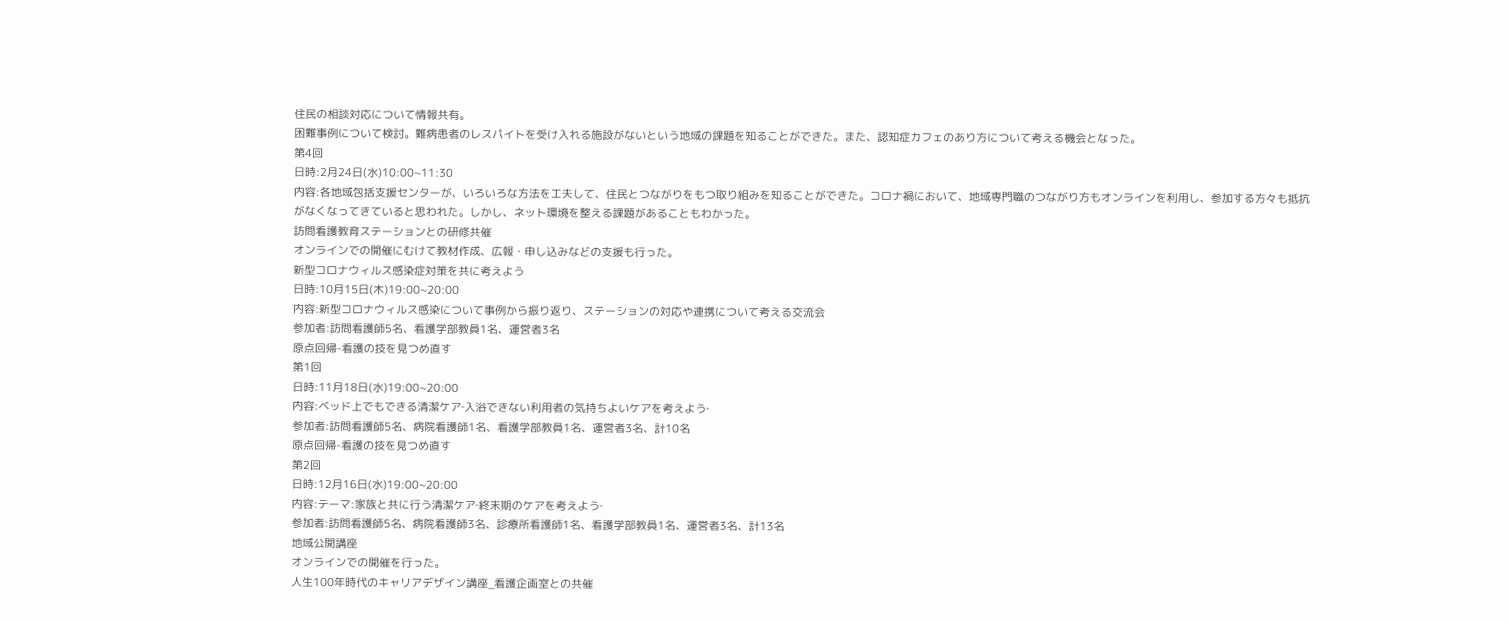住民の相談対応について情報共有。
困難事例について検討。難病患者のレスパイトを受け入れる施設がないという地域の課題を知ることができた。また、認知症カフェのあり方について考える機会となった。
第4回
日時:2月24日(水)10:00~11:30
内容:各地域包括支援センターが、いろいろな方法を工夫して、住民とつながりをもつ取り組みを知ることができた。コロナ禍において、地域専門職のつながり方もオンラインを利用し、参加する方々も抵抗がなくなってきていると思われた。しかし、ネット環境を整える課題があることもわかった。
訪問看護教育ステーションとの研修共催
オンラインでの開催にむけて教材作成、広報・申し込みなどの支援も行った。
新型コロナウィルス感染症対策を共に考えよう
日時:10月15日(木)19:00~20:00
内容:新型コロナウィルス感染について事例から振り返り、ステーションの対応や連携について考える交流会
参加者:訪問看護師5名、看護学部教員1名、運営者3名
原点回帰-看護の技を見つめ直す
第1回
日時:11月18日(水)19:00~20:00
内容:ベッド上でもできる清潔ケア‐入浴できない利用者の気持ちよいケアを考えよう‐
参加者:訪問看護師5名、病院看護師1名、看護学部教員1名、運営者3名、計10名
原点回帰-看護の技を見つめ直す
第2回
日時:12月16日(水)19:00~20:00
内容:テーマ:家族と共に行う清潔ケア‐終末期のケアを考えよう‐
参加者:訪問看護師5名、病院看護師3名、診療所看護師1名、看護学部教員1名、運営者3名、計13名
地域公開講座
オンラインでの開催を行った。
人生100年時代のキャリアデザイン講座_看護企画室との共催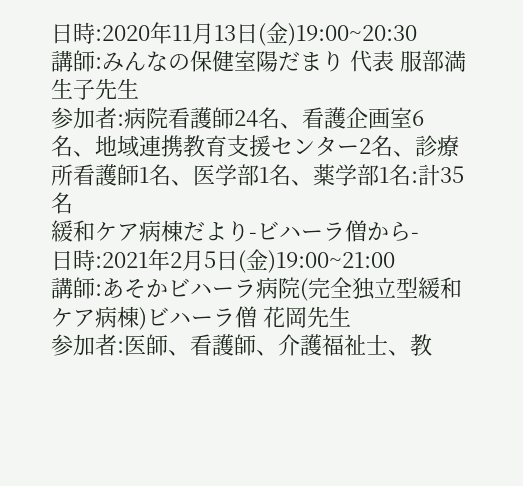日時:2020年11月13日(金)19:00~20:30
講師:みんなの保健室陽だまり 代表 服部満生子先生
参加者:病院看護師24名、看護企画室6名、地域連携教育支援センター2名、診療所看護師1名、医学部1名、薬学部1名:計35名
緩和ケア病棟だより-ビハーラ僧から-
日時:2021年2月5日(金)19:00~21:00
講師:あそかビハーラ病院(完全独立型緩和ケア病棟)ビハーラ僧 花岡先生
参加者:医師、看護師、介護福祉士、教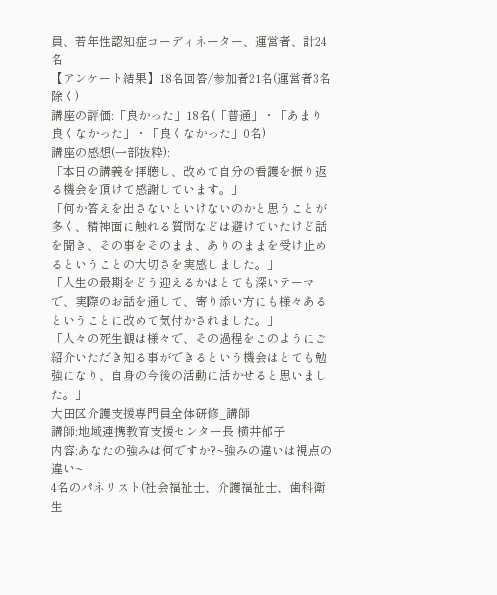員、若年性認知症コーディネーター、運営者、計24名
【アンケート結果】18名回答/参加者21名(運営者3名除く)
講座の評価:「良かった」18名(「普通」・「あまり良くなかった」・「良くなかった」0名)
講座の感想(一部抜粋):
「本日の講義を拝聴し、改めて自分の看護を振り返る機会を頂けて感謝しています。」
「何か答えを出さないといけないのかと思うことが多く、精神面に触れる質問などは避けていたけど話を聞き、その事をそのまま、ありのままを受け止めるということの大切さを実感しました。」
「人生の最期をどう迎えるかはとても深いテーマで、実際のお話を通して、寄り添い方にも様々あるということに改めて気付かされました。」
「人々の死生観は様々で、その過程をこのようにご紹介いただき知る事ができるという機会はとても勉強になり、自身の今後の活動に活かせると思いました。」
大田区介護支援専門員全体研修_講師
講師:地域連携教育支援センター長 横井郁子
内容:あなたの強みは何ですか?~強みの違いは視点の違い~
4名のパネリスト(社会福祉士、介護福祉士、歯科衛生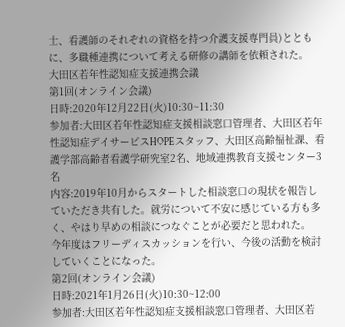士、看護師のそれぞれの資格を持つ介護支援専門員)とともに、多職種連携について考える研修の講師を依頼された。
大田区若年性認知症支援連携会議
第1回(オンライン会議)
日時:2020年12月22日(火)10:30~11:30
参加者:大田区若年性認知症支援相談窓口管理者、大田区若年性認知症デイサービスHOPEスタッフ、大田区高齢福祉課、看護学部高齢者看護学研究室2名、地域連携教育支援センター3名
内容:2019年10月からスタートした相談窓口の現状を報告していただき共有した。就労について不安に感じている方も多く、やはり早めの相談につなぐことが必要だと思われた。
今年度はフリーディスカッションを行い、今後の活動を検討していくことになった。
第2回(オンライン会議)
日時:2021年1月26日(火)10:30~12:00
参加者:大田区若年性認知症支援相談窓口管理者、大田区若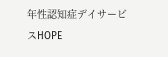年性認知症デイサービスHOPE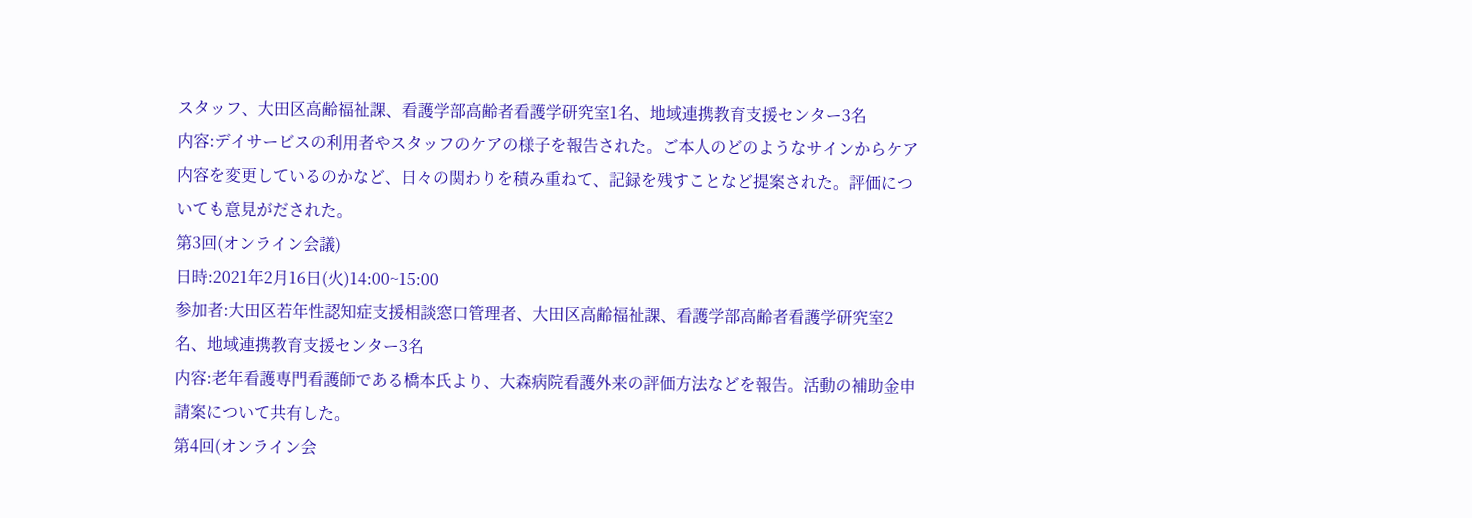スタッフ、大田区高齢福祉課、看護学部高齢者看護学研究室1名、地域連携教育支援センター3名
内容:デイサービスの利用者やスタッフのケアの様子を報告された。ご本人のどのようなサインからケア内容を変更しているのかなど、日々の関わりを積み重ねて、記録を残すことなど提案された。評価についても意見がだされた。
第3回(オンライン会議)
日時:2021年2月16日(火)14:00~15:00
参加者:大田区若年性認知症支援相談窓口管理者、大田区高齢福祉課、看護学部高齢者看護学研究室2名、地域連携教育支援センター3名
内容:老年看護専門看護師である橋本氏より、大森病院看護外来の評価方法などを報告。活動の補助金申請案について共有した。
第4回(オンライン会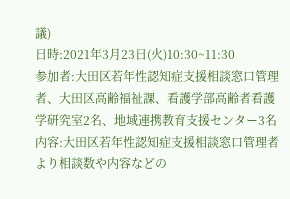議)
日時:2021年3月23日(火)10:30~11:30
参加者:大田区若年性認知症支援相談窓口管理者、大田区高齢福祉課、看護学部高齢者看護学研究室2名、地域連携教育支援センター3名
内容:大田区若年性認知症支援相談窓口管理者より相談数や内容などの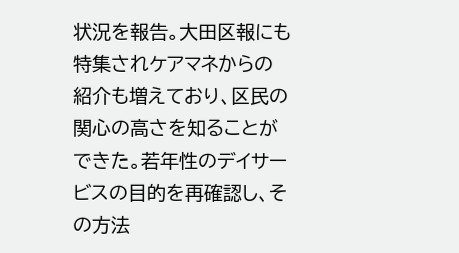状況を報告。大田区報にも特集されケアマネからの紹介も増えており、区民の関心の高さを知ることができた。若年性のデイサービスの目的を再確認し、その方法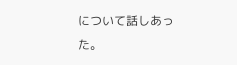について話しあった。